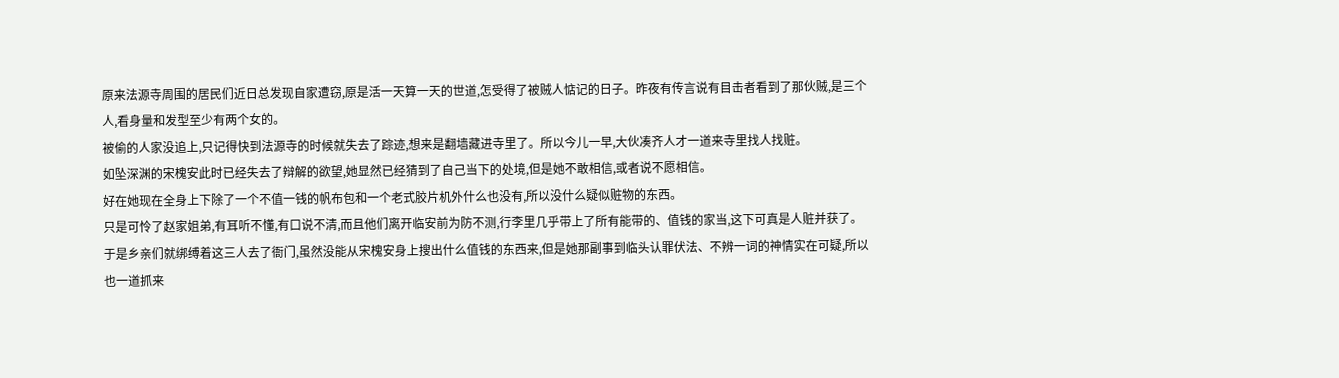原来法源寺周围的居民们近日总发现自家遭窃,原是活一天算一天的世道,怎受得了被贼人惦记的日子。昨夜有传言说有目击者看到了那伙贼,是三个人,看身量和发型至少有两个女的。
被偷的人家没追上,只记得快到法源寺的时候就失去了踪迹,想来是翻墙藏进寺里了。所以今儿一早,大伙凑齐人才一道来寺里找人找赃。
如坠深渊的宋槐安此时已经失去了辩解的欲望,她显然已经猜到了自己当下的处境,但是她不敢相信,或者说不愿相信。
好在她现在全身上下除了一个不值一钱的帆布包和一个老式胶片机外什么也没有,所以没什么疑似赃物的东西。
只是可怜了赵家姐弟,有耳听不懂,有口说不清,而且他们离开临安前为防不测,行李里几乎带上了所有能带的、值钱的家当,这下可真是人赃并获了。
于是乡亲们就绑缚着这三人去了衙门,虽然没能从宋槐安身上搜出什么值钱的东西来,但是她那副事到临头认罪伏法、不辨一词的神情实在可疑,所以也一道抓来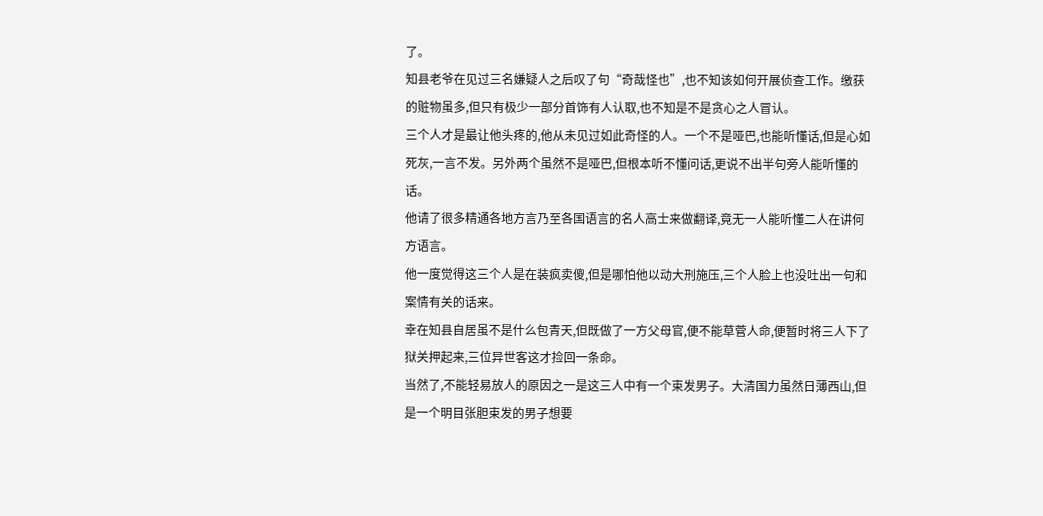了。
知县老爷在见过三名嫌疑人之后叹了句“奇哉怪也”,也不知该如何开展侦查工作。缴获的赃物虽多,但只有极少一部分首饰有人认取,也不知是不是贪心之人冒认。
三个人才是最让他头疼的,他从未见过如此奇怪的人。一个不是哑巴,也能听懂话,但是心如死灰,一言不发。另外两个虽然不是哑巴,但根本听不懂问话,更说不出半句旁人能听懂的话。
他请了很多精通各地方言乃至各国语言的名人高士来做翻译,竟无一人能听懂二人在讲何方语言。
他一度觉得这三个人是在装疯卖傻,但是哪怕他以动大刑施压,三个人脸上也没吐出一句和案情有关的话来。
幸在知县自居虽不是什么包青天,但既做了一方父母官,便不能草菅人命,便暂时将三人下了狱关押起来,三位异世客这才捡回一条命。
当然了,不能轻易放人的原因之一是这三人中有一个束发男子。大清国力虽然日薄西山,但是一个明目张胆束发的男子想要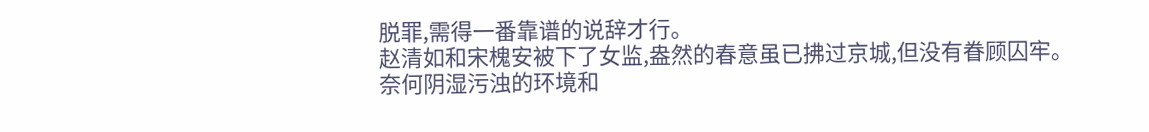脱罪,需得一番靠谱的说辞才行。
赵清如和宋槐安被下了女监,盎然的春意虽已拂过京城,但没有眷顾囚牢。
奈何阴湿污浊的环境和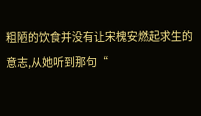粗陋的饮食并没有让宋槐安燃起求生的意志,从她听到那句“